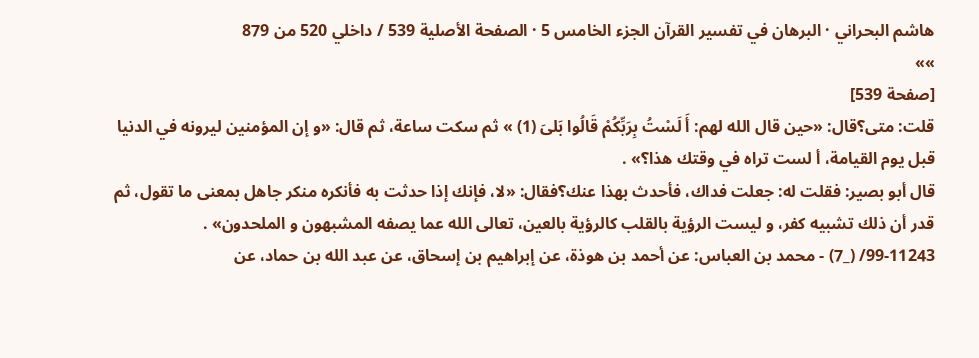هاشم البحراني · البرهان في تفسير القرآن الجزء الخامس 5 · الصفحة الأصلية 539 / داخلي 520 من 879
»»
[صفحة 539]
قلت: متى؟قال: «حين قال الله لهم: أَ لَسْتُ بِرَبِّكُمْ قَالُوا بَلىَ (1) » ثم سكت ساعة، ثم قال: «و إن المؤمنين ليرونه في الدنيا قبل يوم القيامة، أ لست تراه في وقتك هذا؟» .
قال أبو بصير: فقلت له: جعلت فداك، فأحدث بهذا عنك؟فقال: «لا، فإنك إذا حدثت به فأنكره منكر جاهل بمعنى ما تقول، ثم قدر أن ذلك تشبيه كفر، و ليست الرؤية بالقلب كالرؤية بالعين، تعالى الله عما يصفه المشبهون و الملحدون» .
99-11243/ (_7) - محمد بن العباس: عن أحمد بن هوذة، عن إبراهيم بن إسحاق، عن عبد الله بن حماد، عن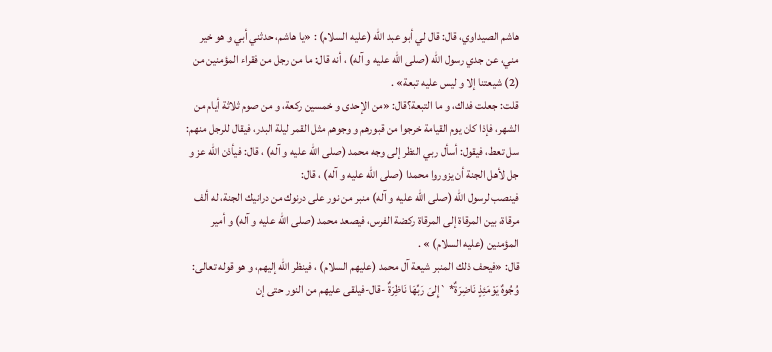هاشم الصيداوي، قال: قال لي أبو عبد الله (عليه السلام) : «يا هاشم، حدثني أبي و هو خير مني، عن جدي رسول الله (صلى الله عليه و آله) ، أنه قال: ما من رجل من فقراء المؤمنين من (2) شيعتنا إلا و ليس عليه تبعة» .
قلت: جعلت فداك، و ما التبعة؟قال: «من الإحدى و خمسين ركعة، و من صوم ثلاثة أيام من الشهر، فإذا كان يوم القيامة خرجوا من قبورهم و وجوهم مثل القمر ليلة البدر، فيقال للرجل منهم: سل تعط، فيقول: أسأل ربي النظر إلى وجه محمد (صلى الله عليه و آله) ، قال: فيأذن الله عز و جل لأهل الجنة أن يزوروا محمدا (صلى الله عليه و آله) ، قال:
فينصب لرسول الله (صلى الله عليه و آله) منبر من نور على درنوك من درانيك الجنة، له ألف مرقاة، بين المرقاة إلى المرقاة ركضة الفرس، فيصعد محمد (صلى الله عليه و آله) و أمير المؤمنين (عليه السلام) » .
قال: «فيحف ذلك المنبر شيعة آل محمد (عليهم السلام) ، فينظر الله إليهم، و هو قوله تعالى: وُجُوهٌ يَوْمَئِذٍ نَاضِرَةٌ* `إِلىَ رَبِّهَا نَاظِرَةٌ -قال-فيلقى عليهم من النور حتى إن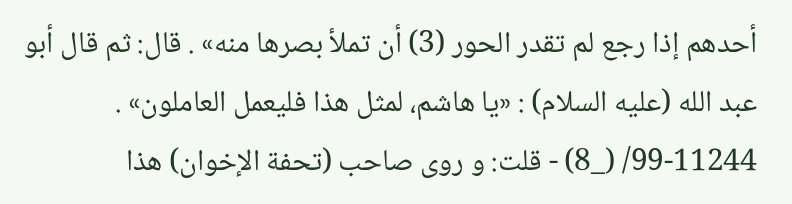أحدهم إذا رجع لم تقدر الحور (3) أن تملأ بصرها منه» . قال: ثم قال أبو عبد الله (عليه السلام) : «يا هاشم، لمثل هذا فليعمل العاملون» .
99-11244/ (_8) - قلت: و روى صاحب (تحفة الإخوان) هذا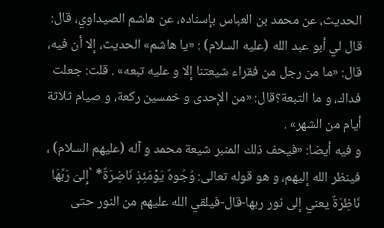الحديث، عن محمد بن العباس بإسناده، عن هاشم الصيداوي، قال: قال لي أبو عبد الله (عليه السلام) : «يا هاشم» الحديث، إلا أن فيه، قال: «ما من رجل من فقراء شيعتنا إلا و عليه تبعه» . قلت: جعلت فداك، و ما التبعة؟قال: «من الإحدى و خمسين ركعة، و صيام ثلاثة أيام من الشهر» .
و فيه أيضا: «فيحف ذلك المنبر شيعة محمد و آله (عليهم السلام) ، فينظر الله إليهم، و هو قوله تعالى: وُجُوهٌ يَوْمَئِذٍ نَاضِرَةٌ* `إِلىَ رَبِّهَا نَاظِرَةٌ يعني إلى نور ربها-قال-فيلقي الله عليهم من النور حتى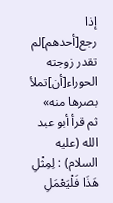إذا رجع[أحدهم]لم تقدر زوجته الحوراء[أن]تملأ بصرها منه» ثم قرأ أبو عبد الله (عليه السلام) : لِمِثْلِ هَذَا فَلْيَعْمَلِ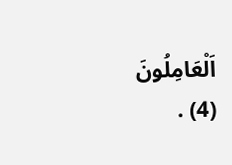اَلْعَامِلُونَ (4) .